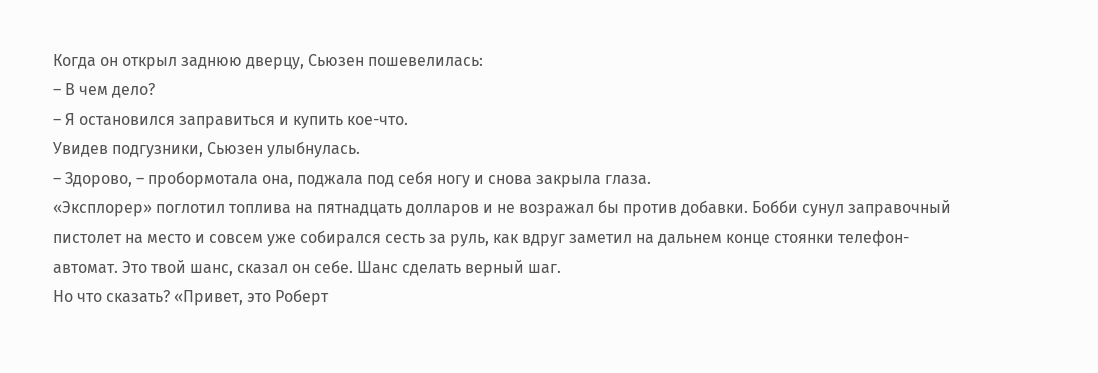Когда он открыл заднюю дверцу, Сьюзен пошевелилась:
– В чем дело?
– Я остановился заправиться и купить кое-что.
Увидев подгузники, Сьюзен улыбнулась.
– Здорово, – пробормотала она, поджала под себя ногу и снова закрыла глаза.
«Эксплорер» поглотил топлива на пятнадцать долларов и не возражал бы против добавки. Бобби сунул заправочный пистолет на место и совсем уже собирался сесть за руль, как вдруг заметил на дальнем конце стоянки телефон-автомат. Это твой шанс, сказал он себе. Шанс сделать верный шаг.
Но что сказать? «Привет, это Роберт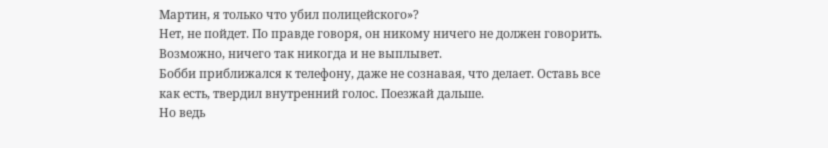Мартин, я только что убил полицейского»?
Нет, не пойдет. По правде говоря, он никому ничего не должен говорить. Возможно, ничего так никогда и не выплывет.
Бобби приближался к телефону, даже не сознавая, что делает. Оставь все как есть, твердил внутренний голос. Поезжай дальше.
Но ведь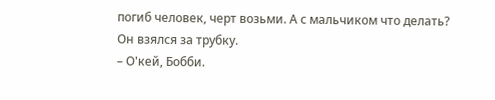погиб человек, черт возьми. А с мальчиком что делать?
Он взялся за трубку.
– О'кей, Бобби.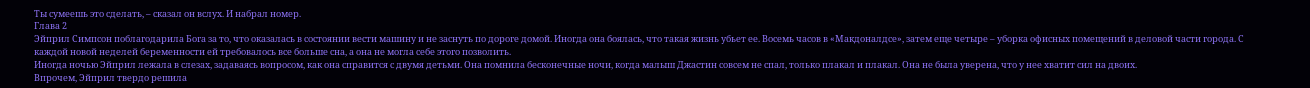Ты сумеешь это сделать, – сказал он вслух. И набрал номер.
Глава 2
Эйприл Симпсон поблагодарила Бога за то, что оказалась в состоянии вести машину и не заснуть по дороге домой. Иногда она боялась, что такая жизнь убьет ее. Восемь часов в «Макдоналдсе», затем еще четыре – уборка офисных помещений в деловой части города. С каждой новой неделей беременности ей требовалось все больше сна, а она не могла себе этого позволить.
Иногда ночью Эйприл лежала в слезах, задаваясь вопросом, как она справится с двумя детьми. Она помнила бесконечные ночи, когда малыш Джастин совсем не спал, только плакал и плакал. Она не была уверена, что у нее хватит сил на двоих.
Впрочем, Эйприл твердо решила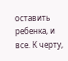оставить ребенка, и все. К черту,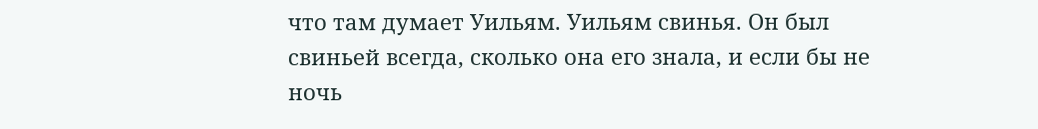что там думает Уильям. Уильям свинья. Он был свиньей всегда, сколько она его знала, и если бы не ночь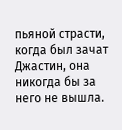пьяной страсти, когда был зачат Джастин, она никогда бы за него не вышла.